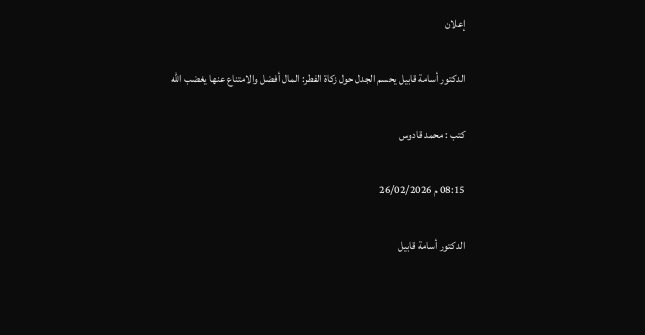إعلان

الدكتور أسامة قابيل يحسم الجدل حول زكاة الفطر: المال أفضل والامتناع عنها يغضب الله

كتب : محمد قادوس

08:15 م 26/02/2026

الدكتور أسامة قابيل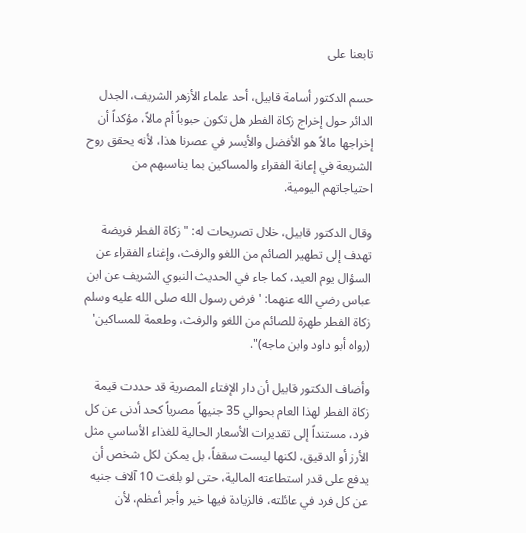تابعنا على

حسم الدكتور أسامة قابيل، أحد علماء الأزهر الشريف، الجدل الدائر حول إخراج زكاة الفطر هل تكون حبوباً أم مالاً، مؤكداً أن إخراجها مالاً هو الأفضل والأيسر في عصرنا هذا، لأنه يحقق روح الشريعة في إعانة الفقراء والمساكين بما يناسبهم من احتياجاتهم اليومية.

وقال الدكتور قابيل، خلال تصريحات له: "زكاة الفطر فريضة تهدف إلى تطهير الصائم من اللغو والرفث، وإغناء الفقراء عن السؤال يوم العيد، كما جاء في الحديث النبوي الشريف عن ابن عباس رضي الله عنهما: 'فرض رسول الله صلى الله عليه وسلم زكاة الفطر طهرة للصائم من اللغو والرفث، وطعمة للمساكين' (رواه أبو داود وابن ماجه)".

وأضاف الدكتور قابيل أن دار الإفتاء المصرية قد حددت قيمة زكاة الفطر لهذا العام بحوالي 35 جنيهاً مصرياً كحد أدنى عن كل فرد، مستنداً إلى تقديرات الأسعار الحالية للغذاء الأساسي مثل الأرز أو الدقيق، لكنها ليست سقفاً، بل يمكن لكل شخص أن يدفع على قدر استطاعته المالية، حتى لو بلغت 10 آلاف جنيه عن كل فرد في عائلته، فالزيادة فيها خير وأجر أعظم، لأن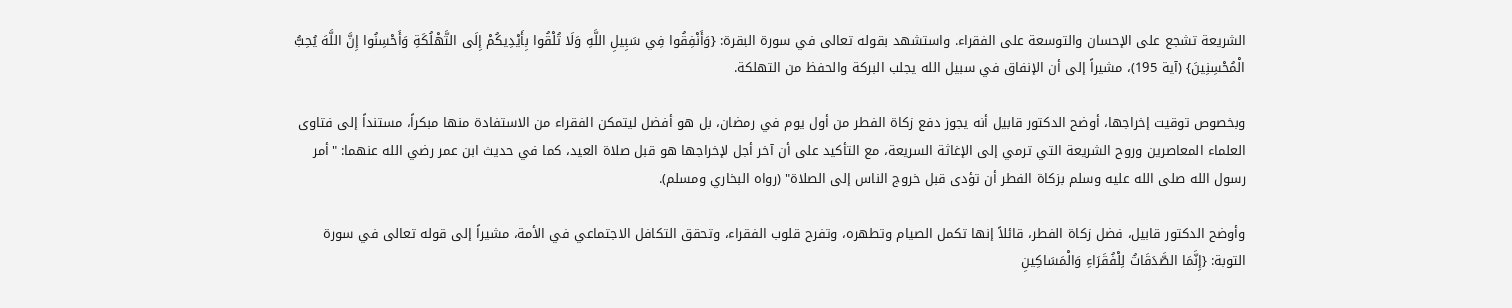الشريعة تشجع على الإحسان والتوسعة على الفقراء. واستشهد بقوله تعالى في سورة البقرة: {وَأَنْفِقُوا فِي سَبِيلِ اللَّهِ وَلَا تُلْقُوا بِأَيْدِيكُمْ إِلَى التَّهْلُكَةِ وَأَحْسِنُوا إِنَّ اللَّهَ يُحِبُّ الْمُحْسِنِينَ} (آية 195)، مشيراً إلى أن الإنفاق في سبيل الله يجلب البركة والحفظ من التهلكة.

وبخصوص توقيت إخراجها، أوضح الدكتور قابيل أنه يجوز دفع زكاة الفطر من أول يوم في رمضان، بل هو أفضل ليتمكن الفقراء من الاستفادة منها مبكراً، مستنداً إلى فتاوى العلماء المعاصرين وروح الشريعة التي ترمي إلى الإغاثة السريعة، مع التأكيد على أن آخر أجل لإخراجها هو قبل صلاة العيد، كما في حديث ابن عمر رضي الله عنهما: "أمر رسول الله صلى الله عليه وسلم بزكاة الفطر أن تؤدى قبل خروج الناس إلى الصلاة" (رواه البخاري ومسلم).

وأوضح الدكتور قابيل، فضل زكاة الفطر، قائلاً إنها تكمل الصيام وتطهره، وتفرح قلوب الفقراء، وتحقق التكافل الاجتماعي في الأمة، مشيراً إلى قوله تعالى في سورة التوبة: {إِنَّمَا الصَّدَقَاتُ لِلْفُقَرَاءِ وَالْمَسَاكِينِ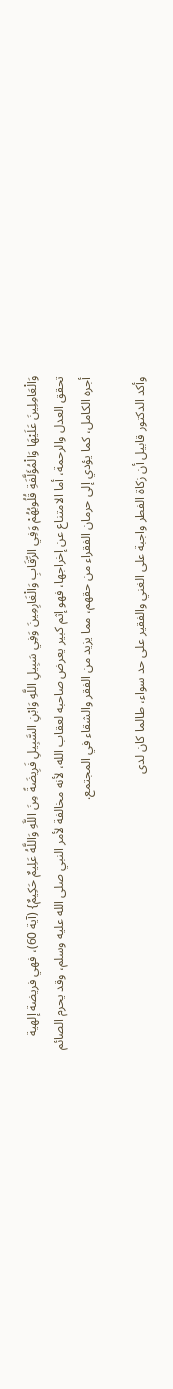وَالْعَامِلِينَ عَلَيْهَا وَالْمُؤَلَّفَةِ قُلُوبُهُمْ وَفِي الرِّقَابِ وَالْغَارِمِينَ وَفِي سَبِيلِ اللَّهِ وَابْنِ السَّبِيلِ فَرِيضَةً مِنَ اللَّهِ وَاللَّهُ عَلِيمٌ حَكِيمٌ} (آية 60)، فهي فريضة إلهية تحقق العدل والرحمة، أما الامتناع عن إخراجها، فهو إثم كبير يعرض صاحبه لعقاب الله، لأنه مخالفة لأمر النبي صلى الله عليه وسلم، وقد يحرم الصائم أجره الكامل، كما يؤدي إلى حرمان الفقراء من حقهم، مما يزيد من الفقر والشقاء في المجتمع.

وأكد الدكتور قابيل أن زكاة الفطر واجبة على الغني والفقير على حد سواء، طالما كان لدى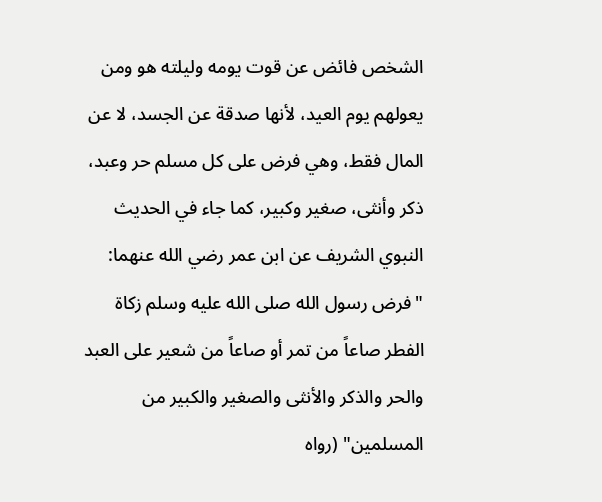الشخص فائض عن قوت يومه وليلته هو ومن يعولهم يوم العيد، لأنها صدقة عن الجسد، لا عن المال فقط، وهي فرض على كل مسلم حر وعبد، ذكر وأنثى، صغير وكبير، كما جاء في الحديث النبوي الشريف عن ابن عمر رضي الله عنهما: "فرض رسول الله صلى الله عليه وسلم زكاة الفطر صاعاً من تمر أو صاعاً من شعير على العبد والحر والذكر والأنثى والصغير والكبير من المسلمين" (رواه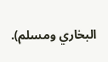البخاري ومسلم).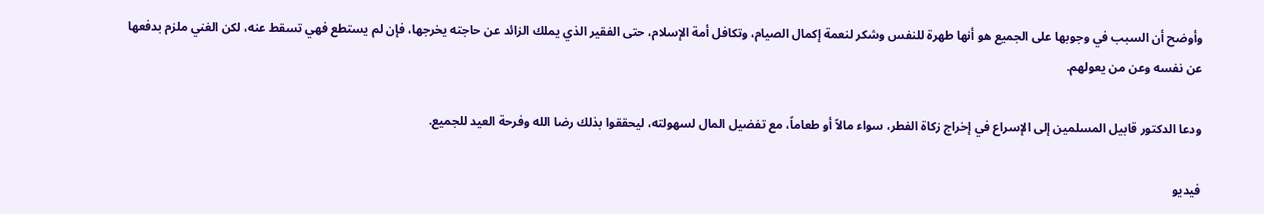وأوضح أن السبب في وجوبها على الجميع هو أنها طهرة للنفس وشكر لنعمة إكمال الصيام، وتكافل أمة الإسلام، حتى الفقير الذي يملك الزائد عن حاجته يخرجها، فإن لم يستطع فهي تسقط عنه، لكن الغني ملزم بدفعها عن نفسه وعن من يعولهم.

ودعا الدكتور قابيل المسلمين إلى الإسراع في إخراج زكاة الفطر، سواء مالاً أو طعاماً، مع تفضيل المال لسهولته، ليحققوا بذلك رضا الله وفرحة العيد للجميع.

فيديو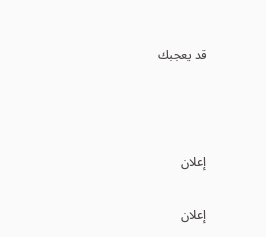قد يعجبك



إعلان

إعلان